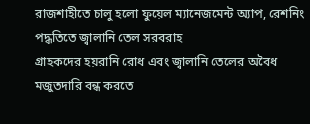রাজশাহীতে চালু হলো ফুয়েল ম্যানেজমেন্ট অ্যাপ, রেশনিং পদ্ধতিতে জ্বালানি তেল সরবরাহ
গ্রাহকদের হয়রানি রোধ এবং জ্বালানি তেলের অবৈধ মজুতদারি বন্ধ করতে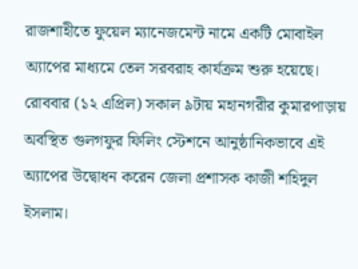রাজশাহীতে ফুয়েল ম্যানেজমেন্ট নামে একটি মোবাইল অ্যাপের মাধ্যমে তেল সরবরাহ কার্যক্রম শুরু হয়েছে। রোববার (১২ এপ্রিল) সকাল ৯টায় মহানগরীর কুমারপাড়ায় অবস্থিত গুলগফুর ফিলিং স্টেশনে আনুষ্ঠানিকভাবে এই অ্যাপের উদ্বোধন করেন জেলা প্রশাসক কাজী শহিদুল ইসলাম।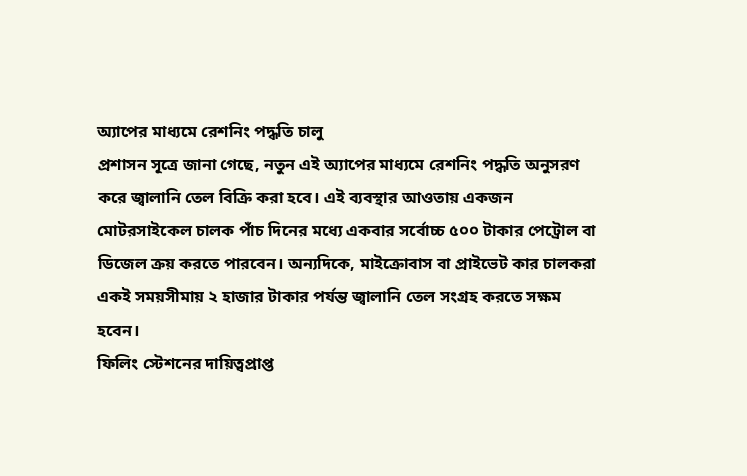অ্যাপের মাধ্যমে রেশনিং পদ্ধতি চালু
প্রশাসন সূত্রে জানা গেছে, নতুন এই অ্যাপের মাধ্যমে রেশনিং পদ্ধতি অনুসরণ করে জ্বালানি তেল বিক্রি করা হবে। এই ব্যবস্থার আওতায় একজন মোটরসাইকেল চালক পাঁচ দিনের মধ্যে একবার সর্বোচ্চ ৫০০ টাকার পেট্রোল বা ডিজেল ক্রয় করতে পারবেন। অন্যদিকে, মাইক্রোবাস বা প্রাইভেট কার চালকরা একই সময়সীমায় ২ হাজার টাকার পর্যন্ত জ্বালানি তেল সংগ্রহ করতে সক্ষম হবেন।
ফিলিং স্টেশনের দায়িত্বপ্রাপ্ত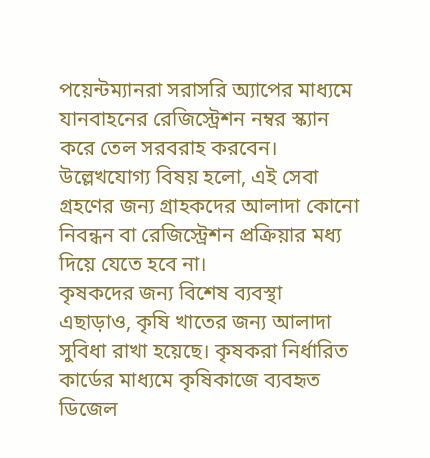পয়েন্টম্যানরা সরাসরি অ্যাপের মাধ্যমে যানবাহনের রেজিস্ট্রেশন নম্বর স্ক্যান করে তেল সরবরাহ করবেন। উল্লেখযোগ্য বিষয় হলো, এই সেবা গ্রহণের জন্য গ্রাহকদের আলাদা কোনো নিবন্ধন বা রেজিস্ট্রেশন প্রক্রিয়ার মধ্য দিয়ে যেতে হবে না।
কৃষকদের জন্য বিশেষ ব্যবস্থা
এছাড়াও, কৃষি খাতের জন্য আলাদা সুবিধা রাখা হয়েছে। কৃষকরা নির্ধারিত কার্ডের মাধ্যমে কৃষিকাজে ব্যবহৃত ডিজেল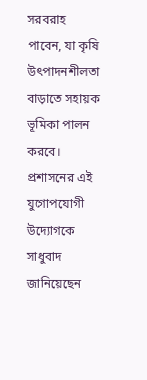সরবরাহ পাবেন, যা কৃষি উৎপাদনশীলতা বাড়াতে সহায়ক ভূমিকা পালন করবে। প্রশাসনের এই যুগোপযোগী উদ্যোগকে সাধুবাদ জানিয়েছেন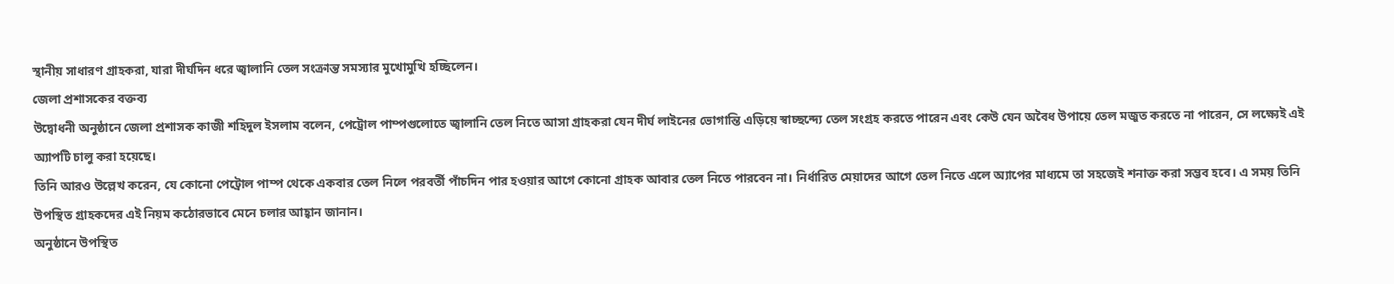স্থানীয় সাধারণ গ্রাহকরা, যারা দীর্ঘদিন ধরে জ্বালানি তেল সংক্রান্ত সমস্যার মুখোমুখি হচ্ছিলেন।
জেলা প্রশাসকের বক্তব্য
উদ্বোধনী অনুষ্ঠানে জেলা প্রশাসক কাজী শহিদুল ইসলাম বলেন, পেট্রোল পাম্পগুলোতে জ্বালানি তেল নিতে আসা গ্রাহকরা যেন দীর্ঘ লাইনের ভোগান্তি এড়িয়ে স্বাচ্ছন্দ্যে তেল সংগ্রহ করতে পারেন এবং কেউ যেন অবৈধ উপায়ে তেল মজুত করতে না পারেন, সে লক্ষ্যেই এই অ্যাপটি চালু করা হয়েছে।
তিনি আরও উল্লেখ করেন, যে কোনো পেট্রোল পাম্প থেকে একবার তেল নিলে পরবর্তী পাঁচদিন পার হওয়ার আগে কোনো গ্রাহক আবার তেল নিতে পারবেন না। নির্ধারিত মেয়াদের আগে তেল নিতে এলে অ্যাপের মাধ্যমে তা সহজেই শনাক্ত করা সম্ভব হবে। এ সময় তিনি উপস্থিত গ্রাহকদের এই নিয়ম কঠোরভাবে মেনে চলার আহ্বান জানান।
অনুষ্ঠানে উপস্থিত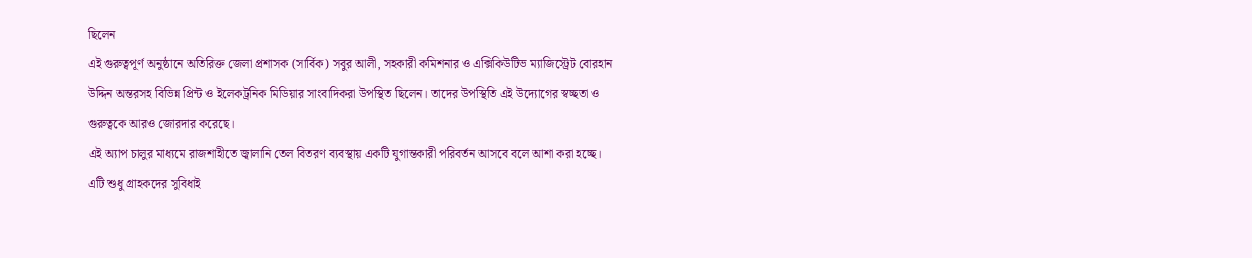ছিলেন
এই গুরুত্বপূর্ণ অনুষ্ঠানে অতিরিক্ত জেলা প্রশাসক (সার্বিক) সবুর আলী, সহকারী কমিশনার ও এক্সিকিউটিভ ম্যাজিস্ট্রেট বোরহান উদ্দিন অন্তরসহ বিভিন্ন প্রিন্ট ও ইলেকট্রনিক মিডিয়ার সাংবাদিকরা উপস্থিত ছিলেন। তাদের উপস্থিতি এই উদ্যোগের স্বচ্ছতা ও গুরুত্বকে আরও জোরদার করেছে।
এই অ্যাপ চালুর মাধ্যমে রাজশাহীতে জ্বালানি তেল বিতরণ ব্যবস্থায় একটি যুগান্তকারী পরিবর্তন আসবে বলে আশা করা হচ্ছে। এটি শুধু গ্রাহকদের সুবিধাই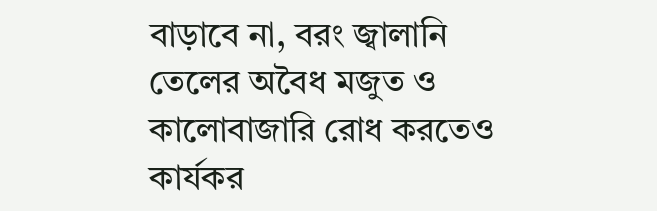বাড়াবে না, বরং জ্বালানি তেলের অবৈধ মজুত ও কালোবাজারি রোধ করতেও কার্যকর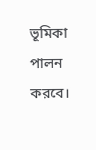ভূমিকা পালন করবে।